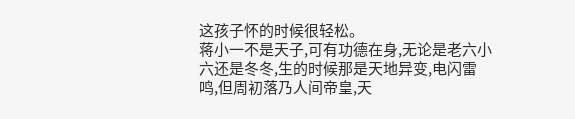这孩子怀的时候很轻松。
蒋小一不是天子,可有功德在身,无论是老六小六还是冬冬,生的时候那是天地异变,电闪雷鸣,但周初落乃人间帝皇,天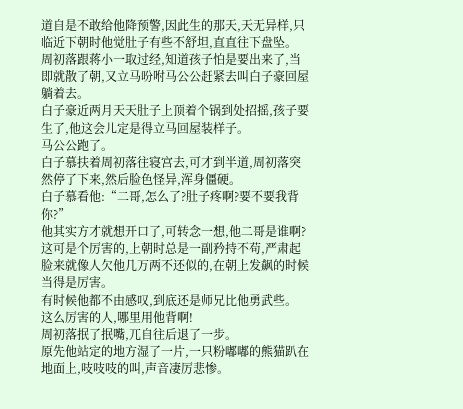道自是不敢给他降预警,因此生的那天,天无异样,只临近下朝时他觉肚子有些不舒坦,直直往下盘坠。
周初落跟蒋小一取过经,知道孩子怕是要出来了,当即就散了朝,又立马吩咐马公公赶紧去叫白子豪回屋躺着去。
白子豪近两月天天肚子上顶着个锅到处招摇,孩子要生了,他这会儿定是得立马回屋装样子。
马公公跑了。
白子慕扶着周初落往寝宫去,可才到半道,周初落突然停了下来,然后脸色怪异,浑身僵硬。
白子慕看他:“二哥,怎么了?肚子疼啊?要不要我背你?”
他其实方才就想开口了,可转念一想,他二哥是谁啊?
这可是个厉害的,上朝时总是一副矜持不苟,严肃起脸来就像人欠他几万两不还似的,在朝上发飙的时候当得是厉害。
有时候他都不由感叹,到底还是师兄比他勇武些。
这么厉害的人,哪里用他背啊!
周初落抿了抿嘴,兀自往后退了一步。
原先他站定的地方湿了一片,一只粉嘟嘟的熊猫趴在地面上,吱吱吱的叫,声音凄厉悲惨。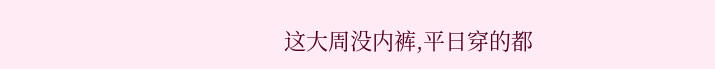这大周没内裤,平日穿的都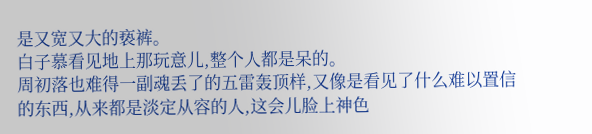是又宽又大的亵裤。
白子慕看见地上那玩意儿,整个人都是呆的。
周初落也难得一副魂丢了的五雷轰顶样,又像是看见了什么难以置信的东西,从来都是淡定从容的人,这会儿脸上神色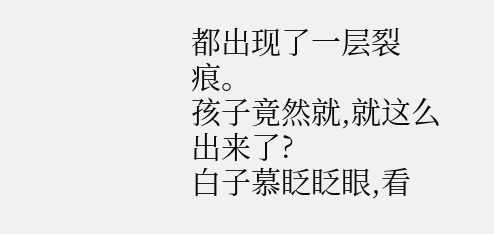都出现了一层裂痕。
孩子竟然就,就这么出来了?
白子慕眨眨眼,看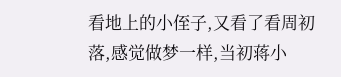看地上的小侄子,又看了看周初落,感觉做梦一样,当初蒋小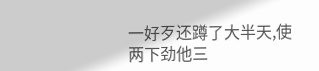一好歹还蹲了大半天,使两下劲他三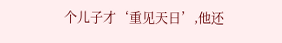个儿子才‘重见天日’,他还